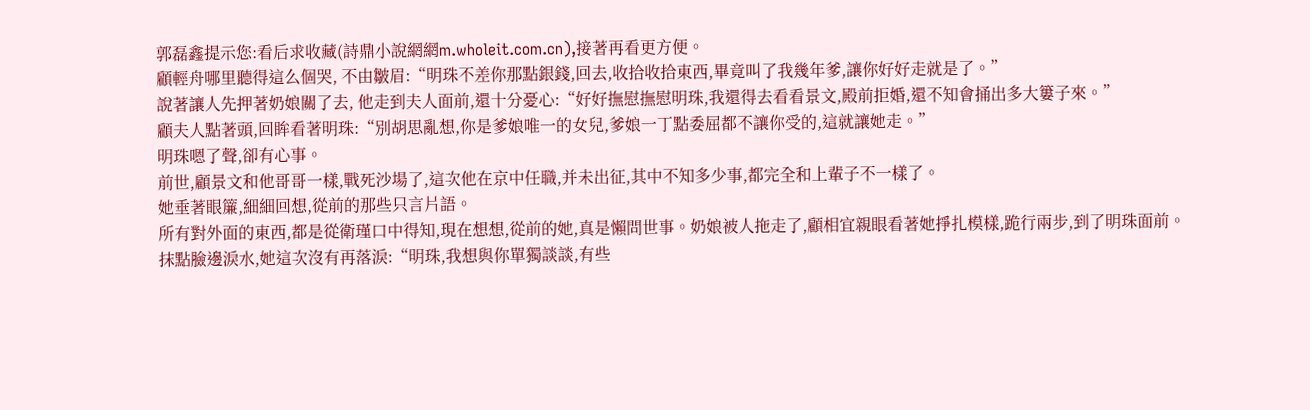郭磊鑫提示您:看后求收藏(詩鼎小說網網m.wholeit.com.cn),接著再看更方便。
顧輕舟哪里聽得這么個哭, 不由皺眉:“明珠不差你那點銀錢,回去,收拾收拾東西,畢竟叫了我幾年爹,讓你好好走就是了。”
說著讓人先押著奶娘關了去, 他走到夫人面前,還十分憂心:“好好撫慰撫慰明珠,我還得去看看景文,殿前拒婚,還不知會捅出多大簍子來。”
顧夫人點著頭,回眸看著明珠:“別胡思亂想,你是爹娘唯一的女兒,爹娘一丁點委屈都不讓你受的,這就讓她走。”
明珠嗯了聲,卻有心事。
前世,顧景文和他哥哥一樣,戰死沙場了,這次他在京中任職,并未出征,其中不知多少事,都完全和上輩子不一樣了。
她垂著眼簾,細細回想,從前的那些只言片語。
所有對外面的東西,都是從衛瑾口中得知,現在想想,從前的她,真是懶問世事。奶娘被人拖走了,顧相宜親眼看著她掙扎模樣,跪行兩步,到了明珠面前。
抹點臉邊淚水,她這次沒有再落淚:“明珠,我想與你單獨談談,有些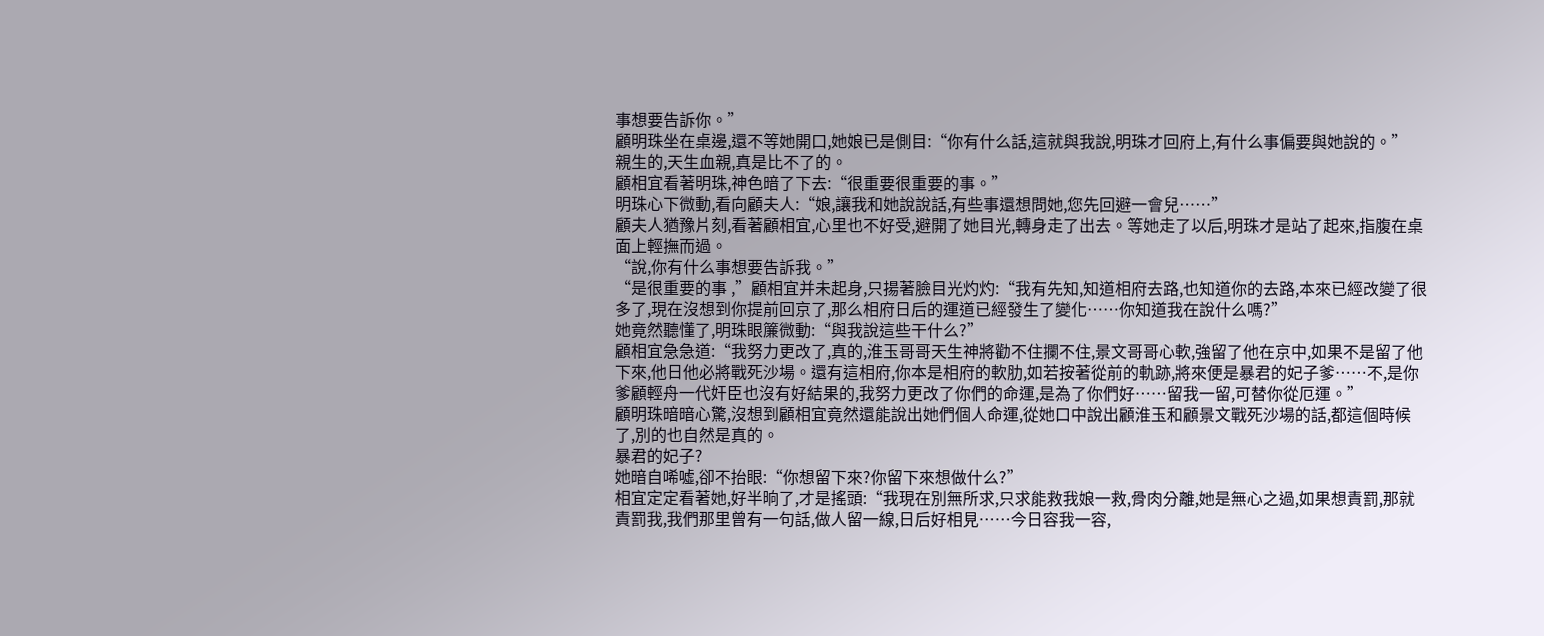事想要告訴你。”
顧明珠坐在桌邊,還不等她開口,她娘已是側目:“你有什么話,這就與我說,明珠才回府上,有什么事偏要與她說的。”
親生的,天生血親,真是比不了的。
顧相宜看著明珠,神色暗了下去:“很重要很重要的事。”
明珠心下微動,看向顧夫人:“娘,讓我和她說說話,有些事還想問她,您先回避一會兒……”
顧夫人猶豫片刻,看著顧相宜,心里也不好受,避開了她目光,轉身走了出去。等她走了以后,明珠才是站了起來,指腹在桌面上輕撫而過。
“說,你有什么事想要告訴我。”
“是很重要的事 ,”顧相宜并未起身,只揚著臉目光灼灼:“我有先知,知道相府去路,也知道你的去路,本來已經改變了很多了,現在沒想到你提前回京了,那么相府日后的運道已經發生了變化……你知道我在說什么嗎?”
她竟然聽懂了,明珠眼簾微動:“與我說這些干什么?”
顧相宜急急道:“我努力更改了,真的,淮玉哥哥天生神將勸不住攔不住,景文哥哥心軟,強留了他在京中,如果不是留了他下來,他日他必將戰死沙場。還有這相府,你本是相府的軟肋,如若按著從前的軌跡,將來便是暴君的妃子爹……不,是你爹顧輕舟一代奸臣也沒有好結果的,我努力更改了你們的命運,是為了你們好……留我一留,可替你從厄運。”
顧明珠暗暗心驚,沒想到顧相宜竟然還能說出她們個人命運,從她口中說出顧淮玉和顧景文戰死沙場的話,都這個時候了,別的也自然是真的。
暴君的妃子?
她暗自唏噓,卻不抬眼:“你想留下來?你留下來想做什么?”
相宜定定看著她,好半晌了,才是搖頭:“我現在別無所求,只求能救我娘一救,骨肉分離,她是無心之過,如果想責罰,那就責罰我,我們那里曾有一句話,做人留一線,日后好相見……今日容我一容,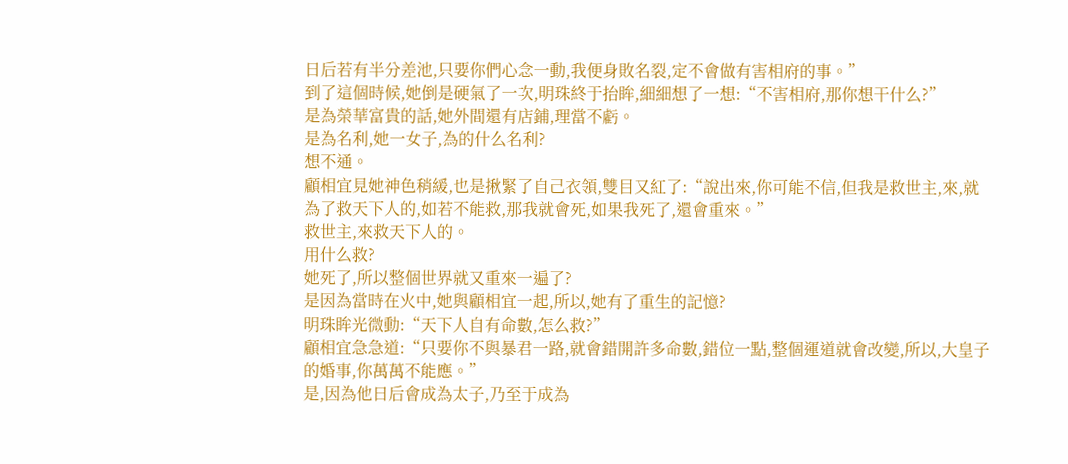日后若有半分差池,只要你們心念一動,我便身敗名裂,定不會做有害相府的事。”
到了這個時候,她倒是硬氣了一次,明珠終于抬眸,細細想了一想:“不害相府,那你想干什么?”
是為榮華富貴的話,她外間還有店鋪,理當不虧。
是為名利,她一女子,為的什么名利?
想不通。
顧相宜見她神色稍緩,也是揪緊了自己衣領,雙目又紅了:“說出來,你可能不信,但我是救世主,來,就為了救天下人的,如若不能救,那我就會死,如果我死了,還會重來。”
救世主,來救天下人的。
用什么救?
她死了,所以整個世界就又重來一遍了?
是因為當時在火中,她與顧相宜一起,所以,她有了重生的記憶?
明珠眸光微動:“天下人自有命數,怎么救?”
顧相宜急急道:“只要你不與暴君一路,就會錯開許多命數,錯位一點,整個運道就會改變,所以,大皇子的婚事,你萬萬不能應。”
是,因為他日后會成為太子,乃至于成為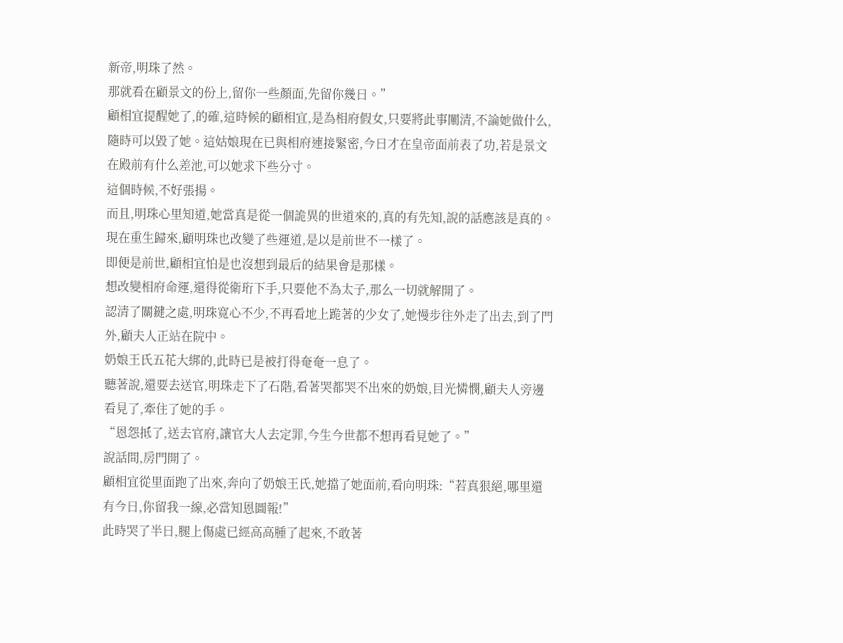新帝,明珠了然。
那就看在顧景文的份上,留你一些顏面,先留你幾日。”
顧相宜提醒她了,的確,這時候的顧相宜,是為相府假女,只要將此事闡清,不論她做什么,隨時可以毀了她。這姑娘現在已與相府連接緊密,今日才在皇帝面前表了功,若是景文在殿前有什么差池,可以她求下些分寸。
這個時候,不好張揚。
而且,明珠心里知道,她當真是從一個詭異的世道來的,真的有先知,說的話應該是真的。現在重生歸來,顧明珠也改變了些運道,是以是前世不一樣了。
即便是前世,顧相宜怕是也沒想到最后的結果會是那樣。
想改變相府命運,還得從衛珩下手,只要他不為太子,那么一切就解開了。
認清了關鍵之處,明珠寬心不少,不再看地上跪著的少女了,她慢步往外走了出去,到了門外,顧夫人正站在院中。
奶娘王氏五花大綁的,此時已是被打得奄奄一息了。
聽著說,還要去送官,明珠走下了石階,看著哭都哭不出來的奶娘,目光憐憫,顧夫人旁邊看見了,牽住了她的手。
“恩怨抵了,送去官府,讓官大人去定罪,今生今世都不想再看見她了。”
說話間,房門開了。
顧相宜從里面跑了出來,奔向了奶娘王氏,她擋了她面前,看向明珠:“若真狠絕,哪里還有今日,你留我一線,必當知恩圖報!”
此時哭了半日,腿上傷處已經高高腫了起來,不敢著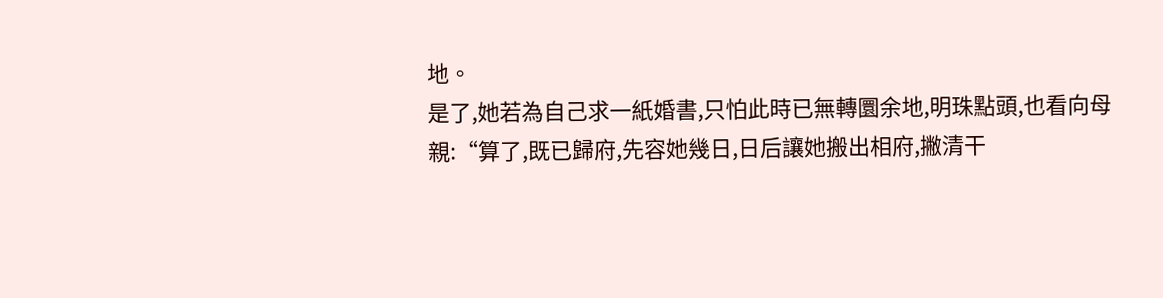地。
是了,她若為自己求一紙婚書,只怕此時已無轉圜余地,明珠點頭,也看向母親:“算了,既已歸府,先容她幾日,日后讓她搬出相府,撇清干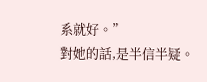系就好。”
對她的話,是半信半疑。